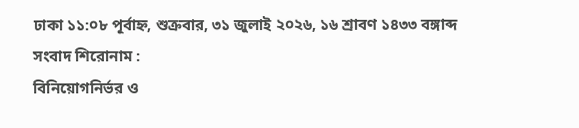ঢাকা ১১:০৮ পূর্বাহ্ন, শুক্রবার, ৩১ জুলাই ২০২৬, ১৬ শ্রাবণ ১৪৩৩ বঙ্গাব্দ
সংবাদ শিরোনাম :
বিনিয়োগনির্ভর ও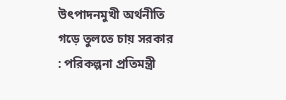উৎপাদনমুখী অর্থনীতি গড়ে তুলতে চায় সরকার : পরিকল্পনা প্রতিমন্ত্রী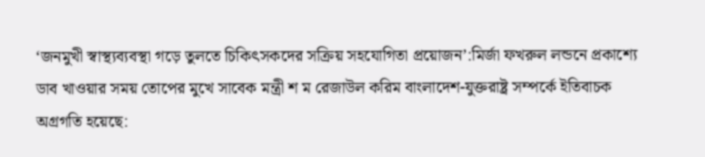‘জনমুখী স্বাস্থ্যব্যবস্থা গড়ে তুলতে চিকিৎসকদের সক্রিয় সহযোগিতা প্রয়োজন’:মির্জা ফখরুল লন্ডনে প্রকাশ্যে ডাব খাওয়ার সময় তোপের মুখে সাবেক মন্ত্রী শ ম রেজাউল করিম বাংলাদেশ-যুক্তরাষ্ট্র সম্পর্কে ইতিবাচক অগ্রগতি হয়েছে: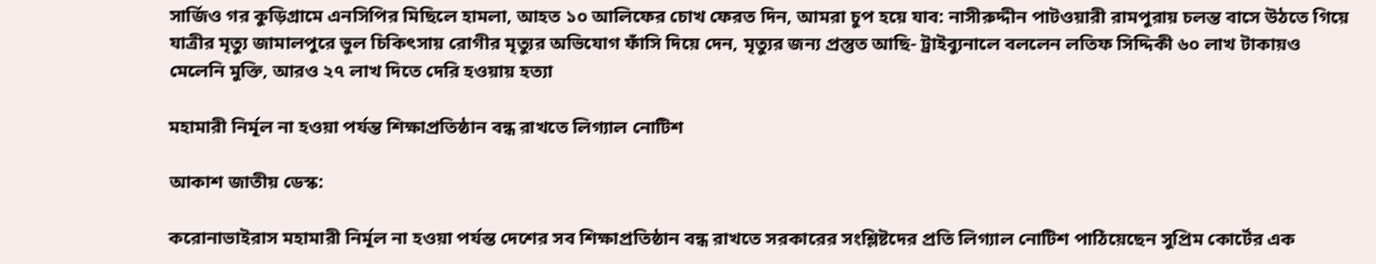সার্জিও গর কু‌ড়িগ্রা‌মে এন‌সি‌পির মি‌ছি‌লে হামলা, আহত ১০ আলিফের চোখ ফেরত দিন, আমরা চুপ হয়ে যাব: নাসীরুদ্দীন পাটওয়ারী রামপুরায় চলন্ত বাসে উঠতে গিয়ে যাত্রীর মৃত্যু জামালপুরে ভুল চিকিৎসায় রোগীর মৃত্যুর অভিযোগ ফাঁসি দিয়ে দেন, মৃত্যুর জন্য প্রস্তুত আছি- ট্রাইব্যুনালে বললেন লতিফ সিদ্দিকী ৬০ লাখ টাকায়ও মেলেনি মুক্তি, আরও ২৭ লাখ দিতে দেরি হওয়ায় হত্যা

মহামারী নির্মূল না হওয়া পর্যন্ত শিক্ষাপ্রতিষ্ঠান বন্ধ রাখতে লিগ্যাল নোটিশ

আকাশ জাতীয় ডেস্ক:

করোনাভাইরাস মহামারী নির্মূল না হওয়া পর্যন্ত দেশের সব শিক্ষাপ্রতিষ্ঠান বন্ধ রাখতে সরকারের সংশ্লিষ্টদের প্রতি লিগ্যাল নোটিশ পাঠিয়েছেন সুপ্রিম কোর্টের এক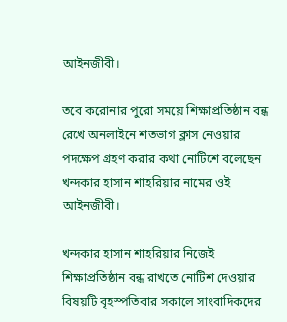আইনজীবী।

তবে করোনার পুরো সময়ে শিক্ষাপ্রতিষ্ঠান বন্ধ রেখে অনলাইনে শতভাগ ক্লাস নেওয়ার পদক্ষেপ গ্রহণ করার কথা নোটিশে বলেছেন খন্দকার হাসান শাহরিয়ার নামের ওই আইনজীবী।

খন্দকার হাসান শাহরিয়ার নিজেই শিক্ষাপ্রতিষ্ঠান বন্ধ রাখতে নোটিশ দেওয়ার বিষয়টি বৃহস্পতিবার সকালে সাংবাদিকদের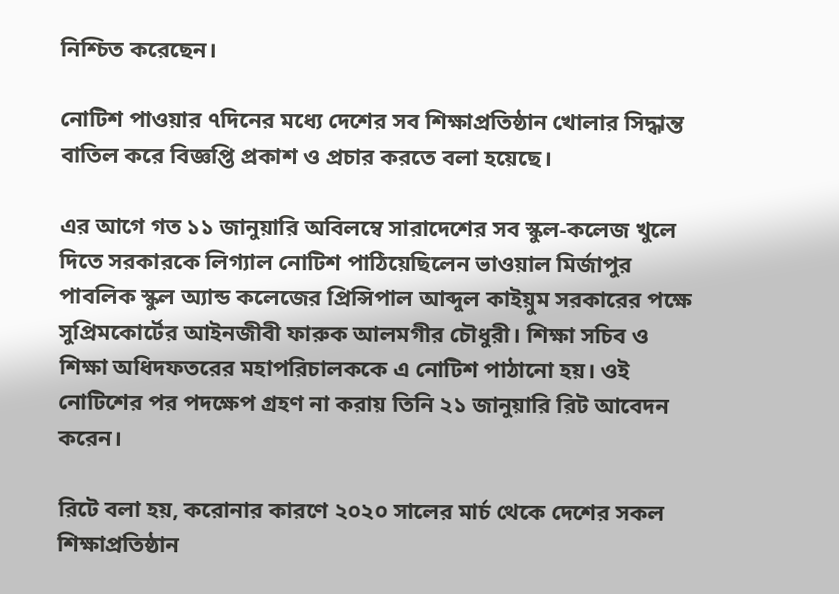নিশ্চিত করেছেন।

নোটিশ পাওয়ার ৭দিনের মধ্যে দেশের সব শিক্ষাপ্রতিষ্ঠান খোলার সিদ্ধান্ত বাতিল করে বিজ্ঞপ্তি প্রকাশ ও প্রচার করতে বলা হয়েছে।

এর আগে গত ১১ জানুয়ারি অবিলম্বে সারাদেশের সব স্কুল-কলেজ খুলে দিতে সরকারকে লিগ্যাল নোটিশ পাঠিয়েছিলেন ভাওয়াল মির্জাপুর পাবলিক স্কুল অ্যান্ড কলেজের প্রিন্সিপাল আব্দুল কাইয়ুম সরকারের পক্ষে সুপ্রিমকোর্টের আইনজীবী ফারুক আলমগীর চৌধুরী। শিক্ষা সচিব ও শিক্ষা অধিদফতরের মহাপরিচালককে এ নোটিশ পাঠানো হয়। ওই নোটিশের পর পদক্ষেপ গ্রহণ না করায় তিনি ২১ জানুয়ারি রিট আবেদন করেন।

রিটে বলা হয়, করোনার কারণে ২০২০ সালের মার্চ থেকে দেশের সকল শিক্ষাপ্রতিষ্ঠান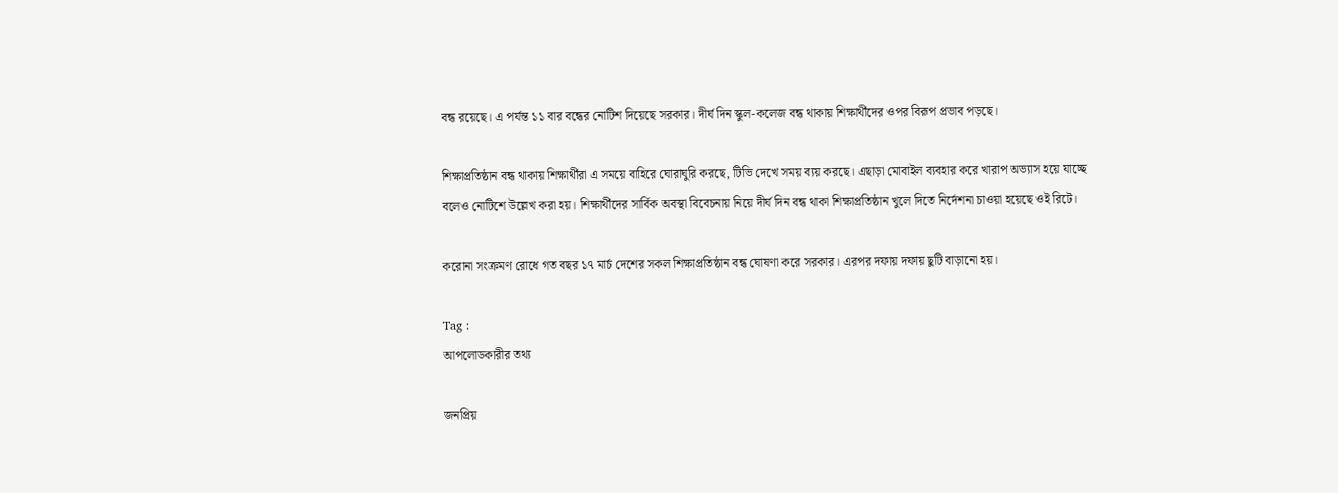বন্ধ রয়েছে। এ পর্যন্ত ১১ বার বন্ধের নোটিশ দিয়েছে সরকার। দীর্ঘ দিন স্কুল-কলেজ বন্ধ থাকায় শিক্ষার্থীদের ওপর বিরূপ প্রভাব পড়ছে।

শিক্ষাপ্রতিষ্ঠান বন্ধ থাকায় শিক্ষার্থীরা এ সময়ে বাহিরে ঘোরাঘুরি করছে, টিভি দেখে সময় ব্যয় করছে। এছাড়া মোবাইল ব্যবহার করে খারাপ অভ্যাস হয়ে যাচ্ছে বলেও নোটিশে উল্লেখ করা হয়। শিক্ষার্থীদের সার্বিক অবস্থা বিবেচনায় নিয়ে দীর্ঘ দিন বন্ধ থাকা শিক্ষাপ্রতিষ্ঠান খুলে দিতে নির্দেশনা চাওয়া হয়েছে ওই রিটে।

করোনা সংক্রমণ রোধে গত বছর ১৭ মার্চ দেশের সকল শিক্ষাপ্রতিষ্ঠান বন্ধ ঘোষণা করে সরকার। এরপর দফায় দফায় ছুটি বাড়ানো হয়।

Tag :
আপলোডকারীর তথ্য

জনপ্রিয়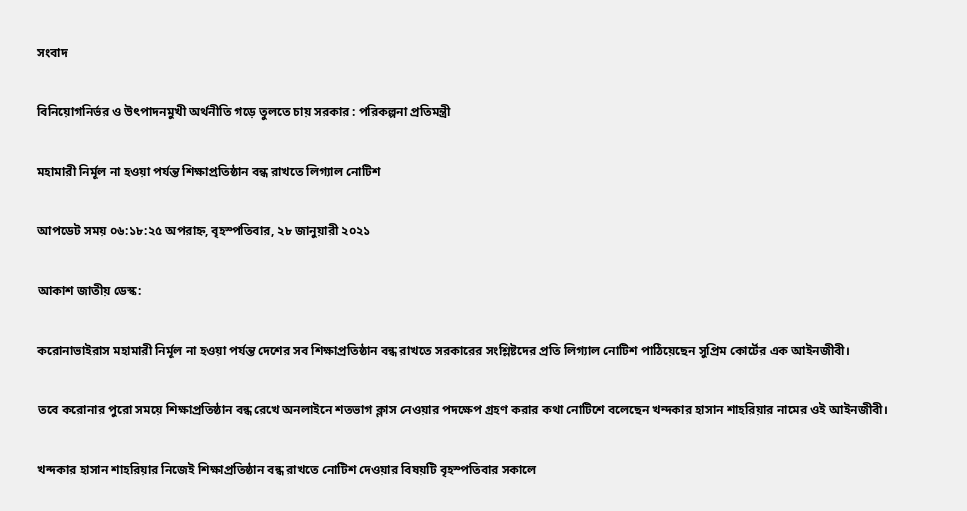সংবাদ

বিনিয়োগনির্ভর ও উৎপাদনমুখী অর্থনীতি গড়ে তুলতে চায় সরকার : পরিকল্পনা প্রতিমন্ত্রী

মহামারী নির্মূল না হওয়া পর্যন্ত শিক্ষাপ্রতিষ্ঠান বন্ধ রাখতে লিগ্যাল নোটিশ

আপডেট সময় ০৬:১৮:২৫ অপরাহ্ন, বৃহস্পতিবার, ২৮ জানুয়ারী ২০২১

আকাশ জাতীয় ডেস্ক:

করোনাভাইরাস মহামারী নির্মূল না হওয়া পর্যন্ত দেশের সব শিক্ষাপ্রতিষ্ঠান বন্ধ রাখতে সরকারের সংশ্লিষ্টদের প্রতি লিগ্যাল নোটিশ পাঠিয়েছেন সুপ্রিম কোর্টের এক আইনজীবী।

তবে করোনার পুরো সময়ে শিক্ষাপ্রতিষ্ঠান বন্ধ রেখে অনলাইনে শতভাগ ক্লাস নেওয়ার পদক্ষেপ গ্রহণ করার কথা নোটিশে বলেছেন খন্দকার হাসান শাহরিয়ার নামের ওই আইনজীবী।

খন্দকার হাসান শাহরিয়ার নিজেই শিক্ষাপ্রতিষ্ঠান বন্ধ রাখতে নোটিশ দেওয়ার বিষয়টি বৃহস্পতিবার সকালে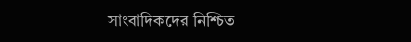সাংবাদিকদের নিশ্চিত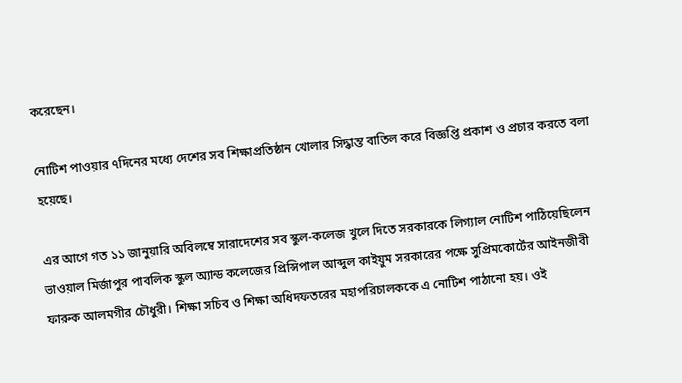করেছেন।

নোটিশ পাওয়ার ৭দিনের মধ্যে দেশের সব শিক্ষাপ্রতিষ্ঠান খোলার সিদ্ধান্ত বাতিল করে বিজ্ঞপ্তি প্রকাশ ও প্রচার করতে বলা হয়েছে।

এর আগে গত ১১ জানুয়ারি অবিলম্বে সারাদেশের সব স্কুল-কলেজ খুলে দিতে সরকারকে লিগ্যাল নোটিশ পাঠিয়েছিলেন ভাওয়াল মির্জাপুর পাবলিক স্কুল অ্যান্ড কলেজের প্রিন্সিপাল আব্দুল কাইয়ুম সরকারের পক্ষে সুপ্রিমকোর্টের আইনজীবী ফারুক আলমগীর চৌধুরী। শিক্ষা সচিব ও শিক্ষা অধিদফতরের মহাপরিচালককে এ নোটিশ পাঠানো হয়। ওই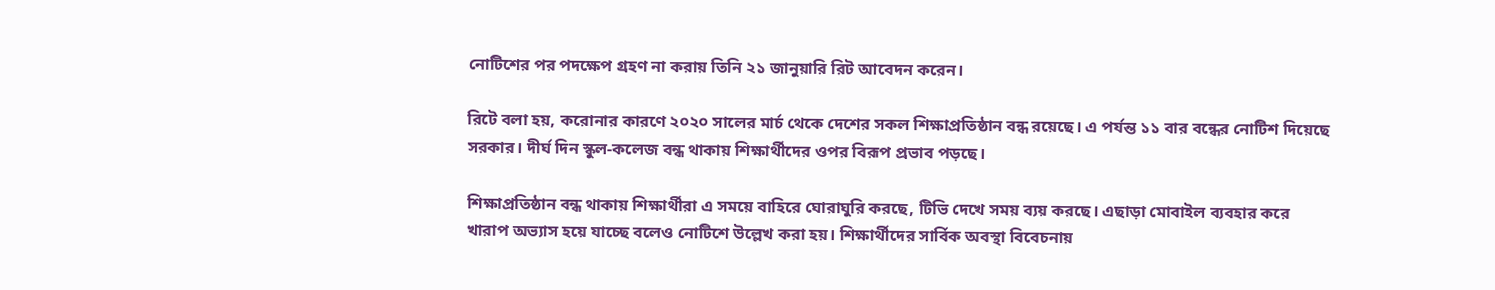নোটিশের পর পদক্ষেপ গ্রহণ না করায় তিনি ২১ জানুয়ারি রিট আবেদন করেন।

রিটে বলা হয়, করোনার কারণে ২০২০ সালের মার্চ থেকে দেশের সকল শিক্ষাপ্রতিষ্ঠান বন্ধ রয়েছে। এ পর্যন্ত ১১ বার বন্ধের নোটিশ দিয়েছে সরকার। দীর্ঘ দিন স্কুল-কলেজ বন্ধ থাকায় শিক্ষার্থীদের ওপর বিরূপ প্রভাব পড়ছে।

শিক্ষাপ্রতিষ্ঠান বন্ধ থাকায় শিক্ষার্থীরা এ সময়ে বাহিরে ঘোরাঘুরি করছে, টিভি দেখে সময় ব্যয় করছে। এছাড়া মোবাইল ব্যবহার করে খারাপ অভ্যাস হয়ে যাচ্ছে বলেও নোটিশে উল্লেখ করা হয়। শিক্ষার্থীদের সার্বিক অবস্থা বিবেচনায়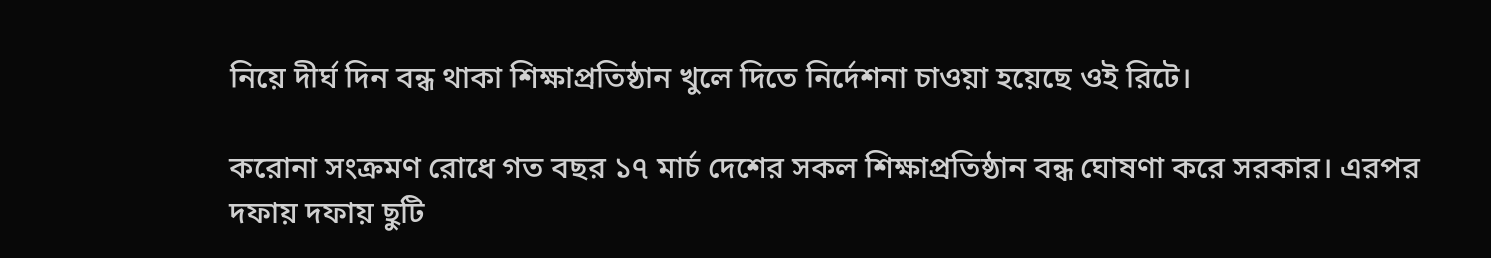নিয়ে দীর্ঘ দিন বন্ধ থাকা শিক্ষাপ্রতিষ্ঠান খুলে দিতে নির্দেশনা চাওয়া হয়েছে ওই রিটে।

করোনা সংক্রমণ রোধে গত বছর ১৭ মার্চ দেশের সকল শিক্ষাপ্রতিষ্ঠান বন্ধ ঘোষণা করে সরকার। এরপর দফায় দফায় ছুটি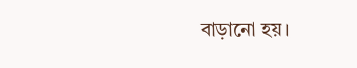বাড়ানো হয়।